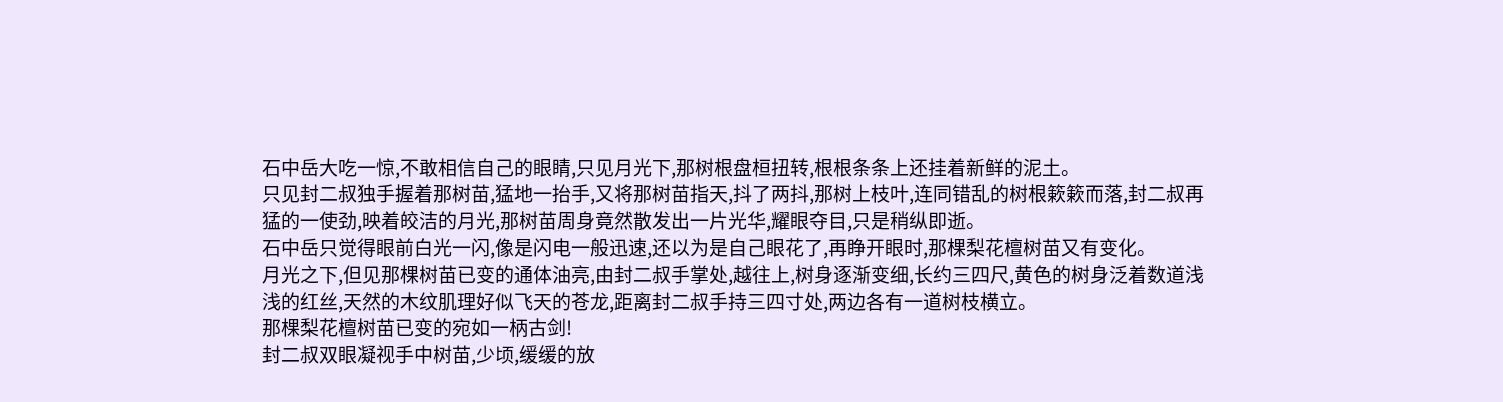石中岳大吃一惊,不敢相信自己的眼睛,只见月光下,那树根盘桓扭转,根根条条上还挂着新鲜的泥土。
只见封二叔独手握着那树苗,猛地一抬手,又将那树苗指天,抖了两抖,那树上枝叶,连同错乱的树根簌簌而落,封二叔再猛的一使劲,映着皎洁的月光,那树苗周身竟然散发出一片光华,耀眼夺目,只是稍纵即逝。
石中岳只觉得眼前白光一闪,像是闪电一般迅速,还以为是自己眼花了,再睁开眼时,那棵梨花檀树苗又有变化。
月光之下,但见那棵树苗已变的通体油亮,由封二叔手掌处,越往上,树身逐渐变细,长约三四尺,黄色的树身泛着数道浅浅的红丝,天然的木纹肌理好似飞天的苍龙,距离封二叔手持三四寸处,两边各有一道树枝横立。
那棵梨花檀树苗已变的宛如一柄古剑!
封二叔双眼凝视手中树苗,少顷,缓缓的放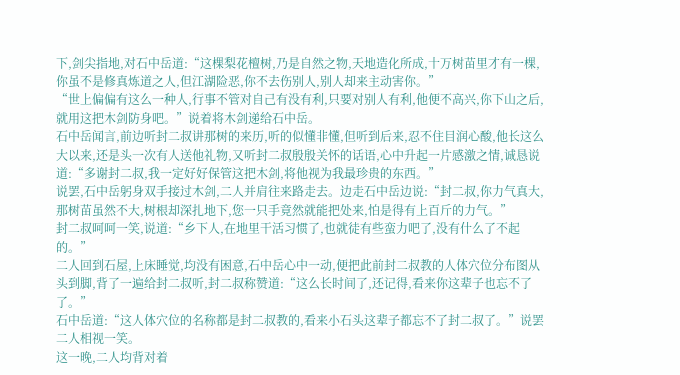下,剑尖指地,对石中岳道:“这棵梨花檀树,乃是自然之物,天地造化所成,十万树苗里才有一棵,你虽不是修真炼道之人,但江湖险恶,你不去伤别人,别人却来主动害你。”
“世上偏偏有这么一种人,行事不管对自己有没有利,只要对别人有利,他便不高兴,你下山之后,就用这把木剑防身吧。”说着将木剑递给石中岳。
石中岳闻言,前边听封二叔讲那树的来历,听的似懂非懂,但听到后来,忍不住目润心酸,他长这么大以来,还是头一次有人送他礼物,又听封二叔殷殷关怀的话语,心中升起一片感激之情,诚恳说道:“多谢封二叔,我一定好好保管这把木剑,将他视为我最珍贵的东西。”
说罢,石中岳躬身双手接过木剑,二人并肩往来路走去。边走石中岳边说:“封二叔,你力气真大,那树苗虽然不大,树根却深扎地下,您一只手竟然就能把处来,怕是得有上百斤的力气。”
封二叔呵呵一笑,说道:“乡下人,在地里干活习惯了,也就徒有些蛮力吧了,没有什么了不起的。”
二人回到石屋,上床睡觉,均没有困意,石中岳心中一动,便把此前封二叔教的人体穴位分布图从头到脚,背了一遍给封二叔听,封二叔称赞道:“这么长时间了,还记得,看来你这辈子也忘不了了。”
石中岳道:“这人体穴位的名称都是封二叔教的,看来小石头这辈子都忘不了封二叔了。”说罢二人相视一笑。
这一晚,二人均背对着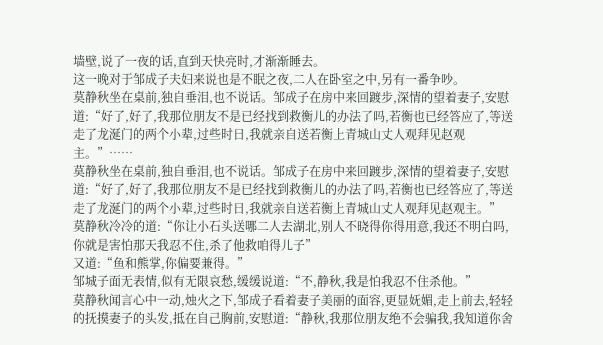墙壁,说了一夜的话,直到天快亮时,才渐渐睡去。
这一晚对于邹成子夫妇来说也是不眠之夜,二人在卧室之中,另有一番争吵。
莫静秋坐在桌前,独自垂泪,也不说话。邹成子在房中来回踱步,深情的望着妻子,安慰道:“好了,好了,我那位朋友不是已经找到救衡儿的办法了吗,若衡也已经答应了,等送走了龙涎门的两个小辈,过些时日,我就亲自送若衡上青城山丈人观拜见赵观主。”……
莫静秋坐在桌前,独自垂泪,也不说话。邹成子在房中来回踱步,深情的望着妻子,安慰道:“好了,好了,我那位朋友不是已经找到救衡儿的办法了吗,若衡也已经答应了,等送走了龙涎门的两个小辈,过些时日,我就亲自送若衡上青城山丈人观拜见赵观主。”
莫静秋冷冷的道:“你让小石头送哪二人去湖北,别人不晓得你得用意,我还不明白吗,你就是害怕那天我忍不住,杀了他救咱得儿子”
又道:“鱼和熊掌,你偏要兼得。”
邹城子面无表情,似有无限哀愁,缓缓说道:“不,静秋,我是怕我忍不住杀他。”
莫静秋闻言心中一动,烛火之下,邹成子看着妻子美丽的面容,更显妩媚,走上前去,轻轻的抚摸妻子的头发,抵在自己胸前,安慰道:“静秋,我那位朋友绝不会骗我,我知道你舍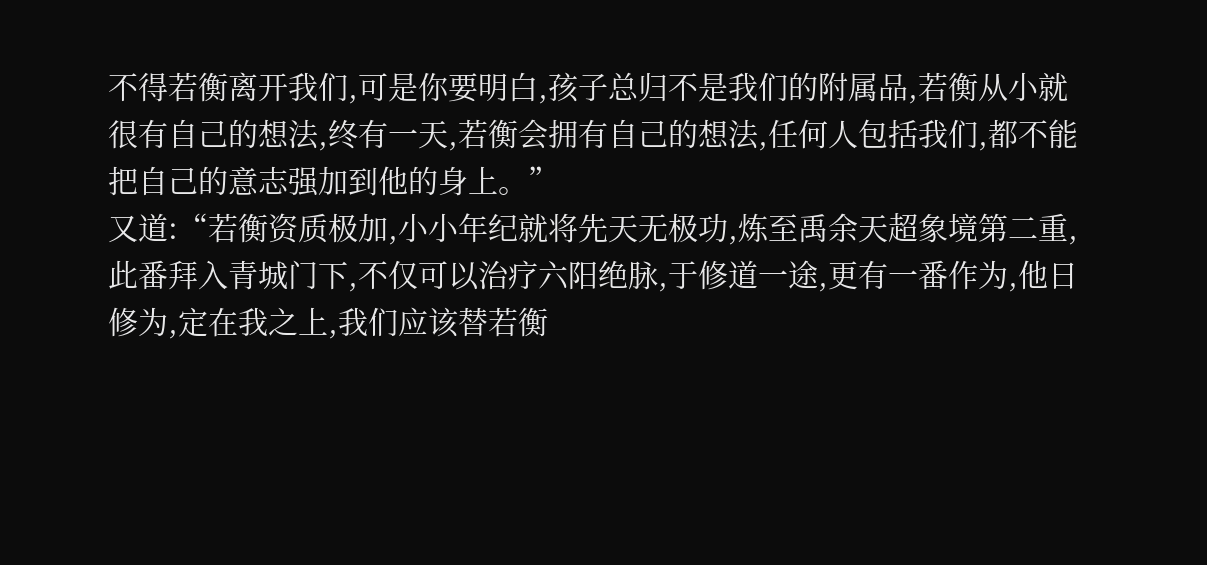不得若衡离开我们,可是你要明白,孩子总归不是我们的附属品,若衡从小就很有自己的想法,终有一天,若衡会拥有自己的想法,任何人包括我们,都不能把自己的意志强加到他的身上。”
又道:“若衡资质极加,小小年纪就将先天无极功,炼至禹余天超象境第二重,此番拜入青城门下,不仅可以治疗六阳绝脉,于修道一途,更有一番作为,他日修为,定在我之上,我们应该替若衡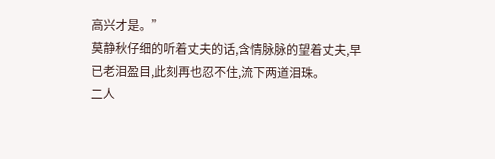高兴才是。”
莫静秋仔细的听着丈夫的话,含情脉脉的望着丈夫,早已老泪盈目,此刻再也忍不住,流下两道泪珠。
二人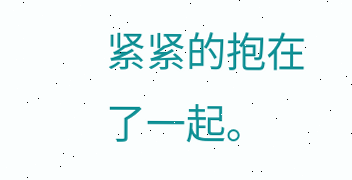紧紧的抱在了一起。